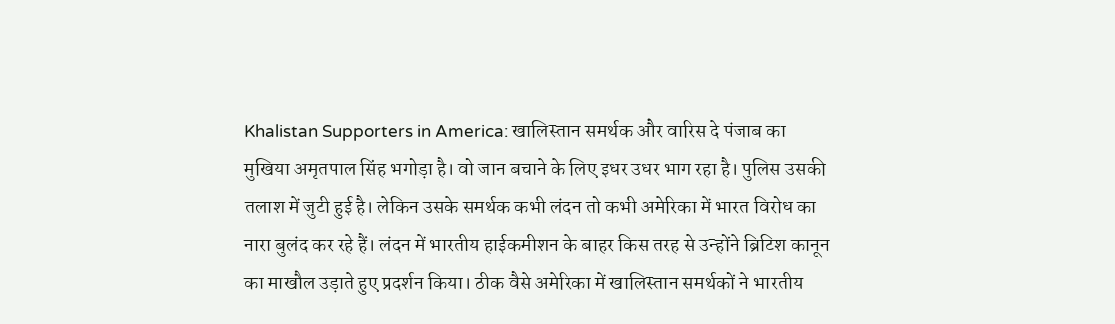Khalistan Supporters in America: खालिस्तान समर्थक और वारिस दे पंजाब का मुखिया अमृतपाल सिंह भगोड़ा है। वो जान बचाने के लिए इधर उधर भाग रहा है। पुलिस उसकी तलाश में जुटी हुई है। लेकिन उसके समर्थक कभी लंदन तो कभी अमेरिका में भारत विरोध का नारा बुलंद कर रहे हैं। लंदन में भारतीय हाईकमीशन के बाहर किस तरह से उन्होंने ब्रिटिश कानून का माखौल उड़ाते हुए प्रदर्शन किया। ठीक वैसे अमेरिका में खालिस्तान समर्थकों ने भारतीय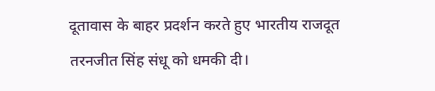दूतावास के बाहर प्रदर्शन करते हुए भारतीय राजदूत तरनजीत सिंह संधू को धमकी दी।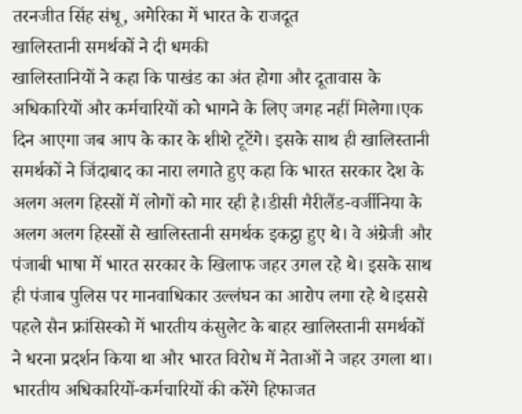तरनजीत सिंह संधू, अमेरिका में भारत के राजदूत
खालिस्तानी समर्थकों ने दी धमकी
खालिस्तानियों ने कहा कि पाखंड का अंत होगा और दूतावास के अधिकारियों और कर्मचारियों को भागने के लिए जगह नहीं मिलेगा।एक दिन आएगा जब आप के कार के शीशे टूटेंगे। इसके साथ ही खालिस्तानी समर्थकों ने जिंदाबाद का नारा लगाते हुए कहा कि भारत सरकार देश के अलग अलग हिस्सों में लोगों को मार रही है।डीसी मैरीलैंड-वर्जीनिया के अलग अलग हिस्सों से खालिस्तानी समर्थक इकट्ठा हुए थे। वे अंग्रेजी और पंजाबी भाषा में भारत सरकार के खिलाफ जहर उगल रहे थे। इसके साथ ही पंजाब पुलिस पर मानवाधिकार उल्लंघन का आरोप लगा रहे थे।इससे पहले सैन फ्रांसिस्को में भारतीय कंसुलेट के बाहर खालिस्तानी समर्थकों ने धरना प्रदर्शन किया था और भारत विरोध में नेताओं ने जहर उगला था।
भारतीय अधिकारियों-कर्मचारियों की करेंगे हिफाजत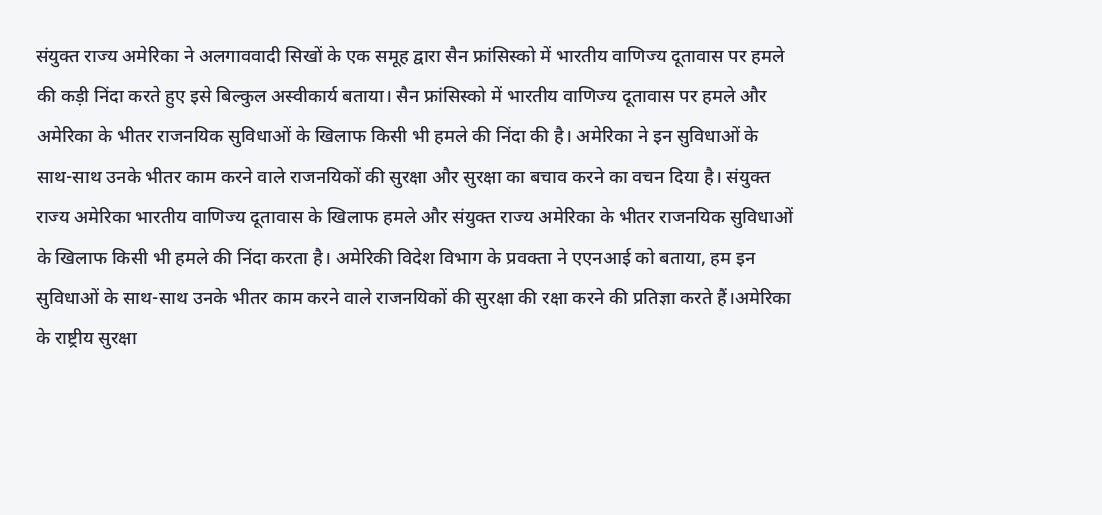संयुक्त राज्य अमेरिका ने अलगाववादी सिखों के एक समूह द्वारा सैन फ्रांसिस्को में भारतीय वाणिज्य दूतावास पर हमले की कड़ी निंदा करते हुए इसे बिल्कुल अस्वीकार्य बताया। सैन फ्रांसिस्को में भारतीय वाणिज्य दूतावास पर हमले और अमेरिका के भीतर राजनयिक सुविधाओं के खिलाफ किसी भी हमले की निंदा की है। अमेरिका ने इन सुविधाओं के साथ-साथ उनके भीतर काम करने वाले राजनयिकों की सुरक्षा और सुरक्षा का बचाव करने का वचन दिया है। संयुक्त राज्य अमेरिका भारतीय वाणिज्य दूतावास के खिलाफ हमले और संयुक्त राज्य अमेरिका के भीतर राजनयिक सुविधाओं के खिलाफ किसी भी हमले की निंदा करता है। अमेरिकी विदेश विभाग के प्रवक्ता ने एएनआई को बताया, हम इन सुविधाओं के साथ-साथ उनके भीतर काम करने वाले राजनयिकों की सुरक्षा की रक्षा करने की प्रतिज्ञा करते हैं।अमेरिका के राष्ट्रीय सुरक्षा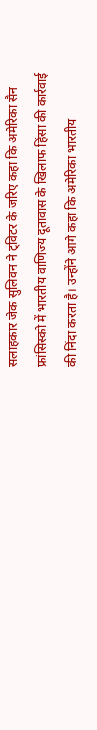सलाहकार जेक सुलिवन ने ट्विटर के जरिए कहा कि अमेरिका सैन फ्रांसिस्को में भारतीय वाणिज्य दूतावास के खिलाफ हिंसा की कार्रवाई की निंदा करता है। उन्होंने आगे कहा कि अमेरिका भारतीय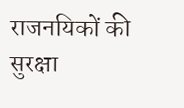राजनयिकों की सुरक्षा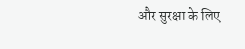और सुरक्षा के लिए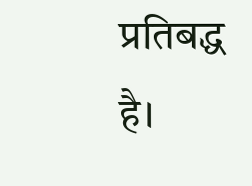प्रतिबद्ध है।